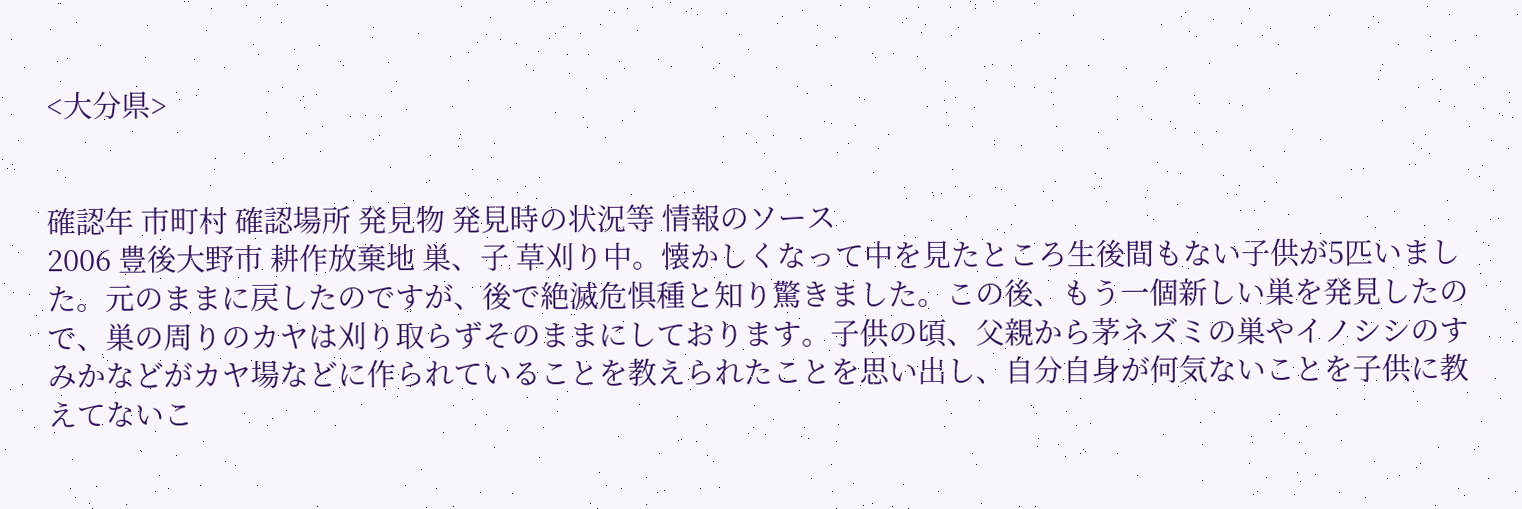<大分県>


確認年 市町村 確認場所 発見物 発見時の状況等 情報のソース
2006 豊後大野市 耕作放棄地 巣、子 草刈り中。懐かしくなって中を見たところ生後間もない子供が5匹いました。元のままに戻したのですが、後で絶滅危惧種と知り驚きました。この後、もう一個新しい巣を発見したので、巣の周りのカヤは刈り取らずそのままにしております。子供の頃、父親から茅ネズミの巣やイノシシのすみかなどがカヤ場などに作られていることを教えられたことを思い出し、自分自身が何気ないことを子供に教えてないこ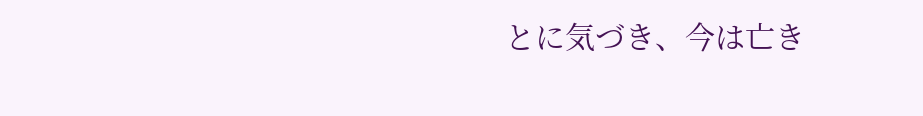とに気づき、今は亡き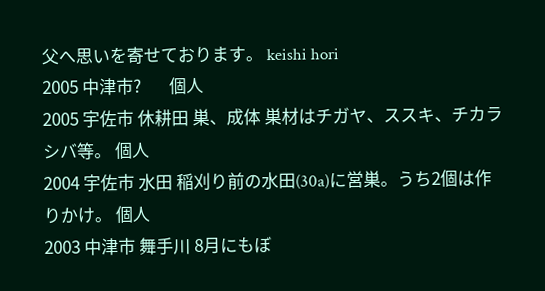父へ思いを寄せております。 keishi hori
2005 中津市?       個人
2005 宇佐市 休耕田 巣、成体 巣材はチガヤ、ススキ、チカラシバ等。 個人
2004 宇佐市 水田 稲刈り前の水田(30a)に営巣。うち2個は作りかけ。 個人
2003 中津市 舞手川 8月にもぼ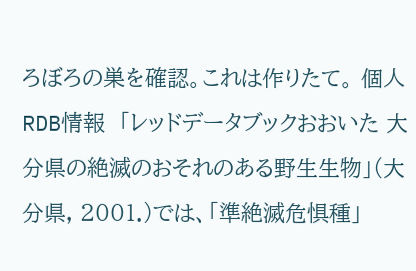ろぼろの巣を確認。これは作りたて。 個人
RDB情報  「レッドデータブックおおいた 大分県の絶滅のおそれのある野生生物」(大分県, 2001.)では、「準絶滅危惧種」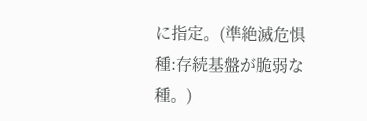に指定。(準絶滅危惧種:存続基盤が脆弱な種。)